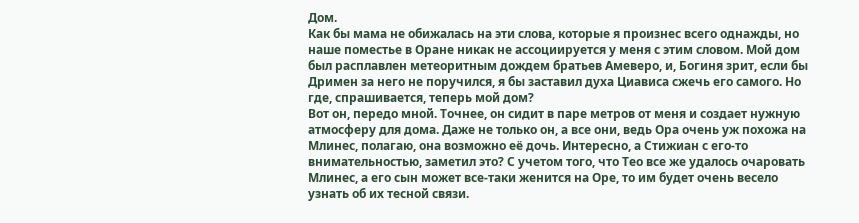Дом.
Как бы мама не обижалась на эти слова, которые я произнес всего однажды, но наше поместье в Оране никак не ассоциируется у меня с этим словом. Мой дом был расплавлен метеоритным дождем братьев Амеверо, и, Богиня зрит, если бы Дримен за него не поручился, я бы заставил духа Циависа сжечь его самого. Но где, спрашивается, теперь мой дом?
Вот он, передо мной. Точнее, он сидит в паре метров от меня и создает нужную атмосферу для дома. Даже не только он, а все они, ведь Ора очень уж похожа на Млинес, полагаю, она возможно её дочь. Интересно, а Стижиан с его-то внимательностью, заметил это? С учетом того, что Тео все же удалось очаровать Млинес, а его сын может все-таки женится на Оре, то им будет очень весело узнать об их тесной связи.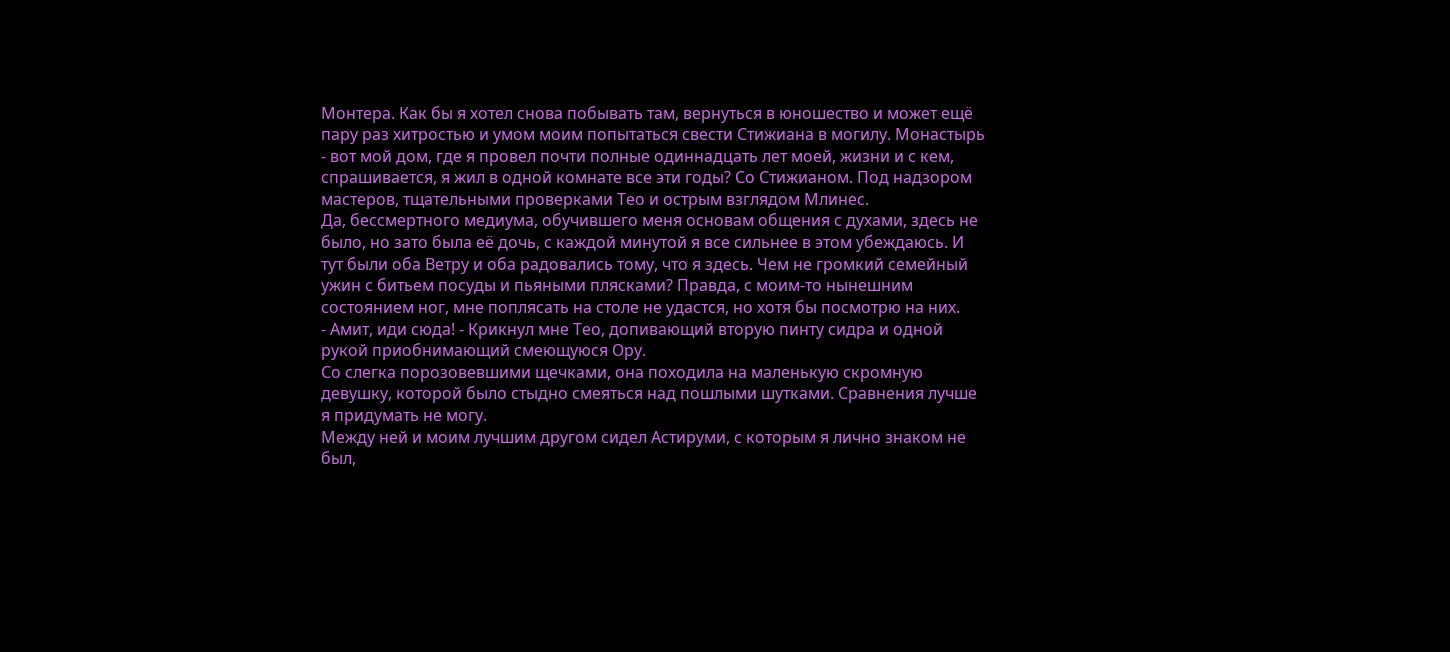Монтера. Как бы я хотел снова побывать там, вернуться в юношество и может ещё пару раз хитростью и умом моим попытаться свести Стижиана в могилу. Монастырь - вот мой дом, где я провел почти полные одиннадцать лет моей, жизни и с кем, спрашивается, я жил в одной комнате все эти годы? Со Стижианом. Под надзором мастеров, тщательными проверками Тео и острым взглядом Млинес.
Да, бессмертного медиума, обучившего меня основам общения с духами, здесь не было, но зато была её дочь, с каждой минутой я все сильнее в этом убеждаюсь. И тут были оба Ветру и оба радовались тому, что я здесь. Чем не громкий семейный ужин с битьем посуды и пьяными плясками? Правда, с моим-то нынешним состоянием ног, мне поплясать на столе не удастся, но хотя бы посмотрю на них.
- Амит, иди сюда! - Крикнул мне Тео, допивающий вторую пинту сидра и одной рукой приобнимающий смеющуюся Ору.
Со слегка порозовевшими щечками, она походила на маленькую скромную девушку, которой было стыдно смеяться над пошлыми шутками. Сравнения лучше я придумать не могу.
Между ней и моим лучшим другом сидел Астируми, с которым я лично знаком не был,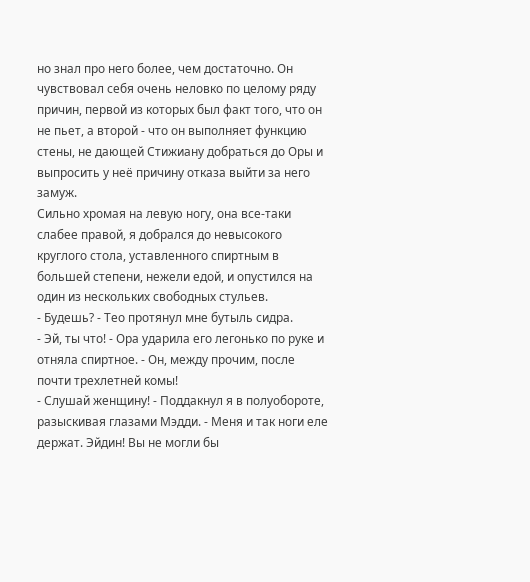но знал про него более, чем достаточно. Он чувствовал себя очень неловко по целому ряду причин, первой из которых был факт того, что он не пьет, а второй - что он выполняет функцию стены, не дающей Стижиану добраться до Оры и выпросить у неё причину отказа выйти за него замуж.
Сильно хромая на левую ногу, она все-таки слабее правой, я добрался до невысокого круглого стола, уставленного спиртным в большей степени, нежели едой, и опустился на один из нескольких свободных стульев.
- Будешь? - Тео протянул мне бутыль сидра.
- Эй, ты что! - Ора ударила его легонько по руке и отняла спиртное. - Он, между прочим, после почти трехлетней комы!
- Слушай женщину! - Поддакнул я в полуобороте, разыскивая глазами Мэдди. - Меня и так ноги еле держат. Эйдин! Вы не могли бы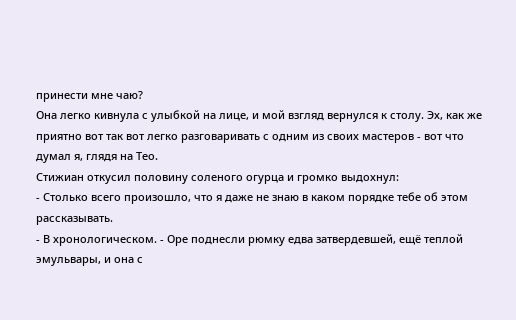принести мне чаю?
Она легко кивнула с улыбкой на лице, и мой взгляд вернулся к столу. Эх, как же приятно вот так вот легко разговаривать с одним из своих мастеров - вот что думал я, глядя на Тео.
Стижиан откусил половину соленого огурца и громко выдохнул:
- Столько всего произошло, что я даже не знаю в каком порядке тебе об этом рассказывать.
- В хронологическом. - Оре поднесли рюмку едва затвердевшей, ещё теплой эмульвары, и она с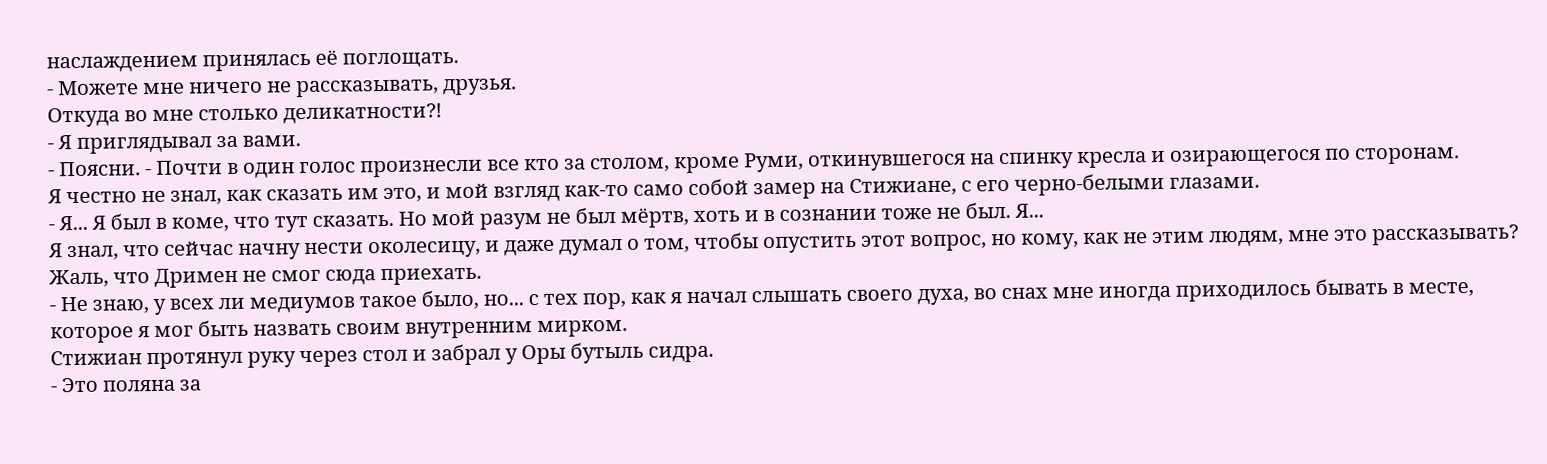наслаждением принялась её поглощать.
- Можете мне ничего не рассказывать, друзья.
Откуда во мне столько деликатности?!
- Я приглядывал за вами.
- Поясни. - Почти в один голос произнесли все кто за столом, кроме Руми, откинувшегося на спинку кресла и озирающегося по сторонам.
Я честно не знал, как сказать им это, и мой взгляд как-то само собой замер на Стижиане, с его черно-белыми глазами.
- Я... Я был в коме, что тут сказать. Но мой разум не был мёртв, хоть и в сознании тоже не был. Я...
Я знал, что сейчас начну нести околесицу, и даже думал о том, чтобы опустить этот вопрос, но кому, как не этим людям, мне это рассказывать? Жаль, что Дримен не смог сюда приехать.
- Не знаю, у всех ли медиумов такое было, но... с тех пор, как я начал слышать своего духа, во снах мне иногда приходилось бывать в месте, которое я мог быть назвать своим внутренним мирком.
Стижиан протянул руку через стол и забрал у Оры бутыль сидра.
- Это поляна за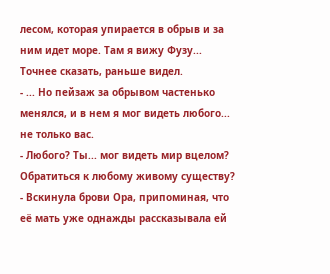лесом, которая упирается в обрыв и за ним идет море. Там я вижу Фузу...
Точнее сказать, раньше видел.
- ... Но пейзаж за обрывом частенько менялся, и в нем я мог видеть любого... не только вас.
- Любого? Ты... мог видеть мир вцелом? Обратиться к любому живому существу? - Вскинула брови Ора, припоминая, что её мать уже однажды рассказывала ей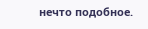нечто подобное.